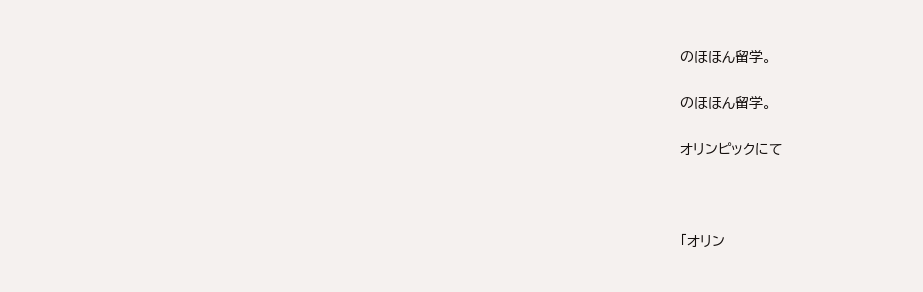のほほん留学。

のほほん留学。

オリンピックにて



「オリン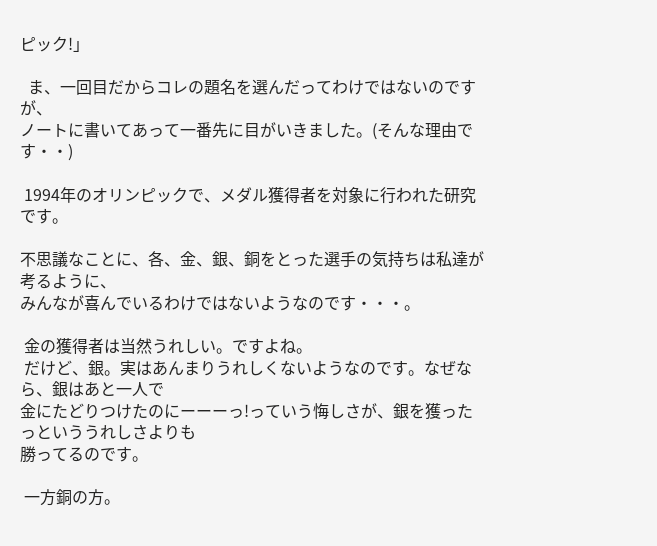ピック!」

  ま、一回目だからコレの題名を選んだってわけではないのですが、
ノートに書いてあって一番先に目がいきました。(そんな理由です・・)

 1994年のオリンピックで、メダル獲得者を対象に行われた研究です。

不思議なことに、各、金、銀、銅をとった選手の気持ちは私達が考るように、
みんなが喜んでいるわけではないようなのです・・・。

 金の獲得者は当然うれしい。ですよね。
 だけど、銀。実はあんまりうれしくないようなのです。なぜなら、銀はあと一人で
金にたどりつけたのにーーーっ!っていう悔しさが、銀を獲ったっといううれしさよりも
勝ってるのです。

 一方銅の方。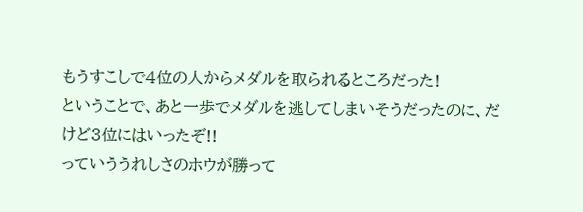もうすこしで4位の人からメダルを取られるところだった!
ということで、あと一歩でメダルを逃してしまいそうだったのに、だけど3位にはいったぞ!!
っていううれしさのホウが勝って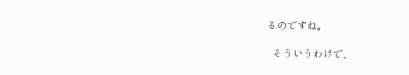るのですね。

  そういうわけで、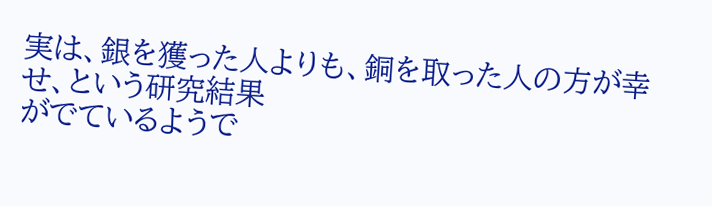実は、銀を獲った人よりも、銅を取った人の方が幸せ、という研究結果
がでているようで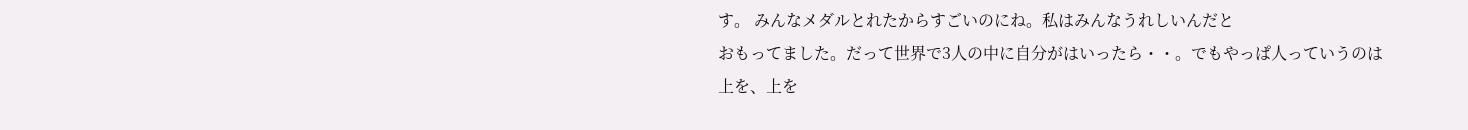す。 みんなメダルとれたからすごいのにね。私はみんなうれしいんだと
おもってました。だって世界で3人の中に自分がはいったら・・。でもやっぱ人っていうのは
上を、上を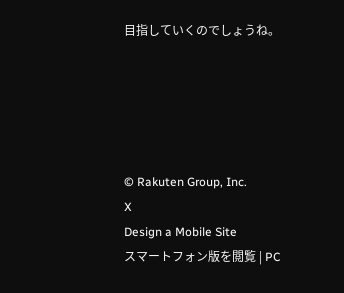目指していくのでしょうね。





© Rakuten Group, Inc.
X
Design a Mobile Site
スマートフォン版を閲覧 | PC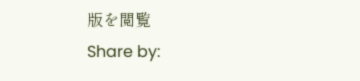版を閲覧
Share by: